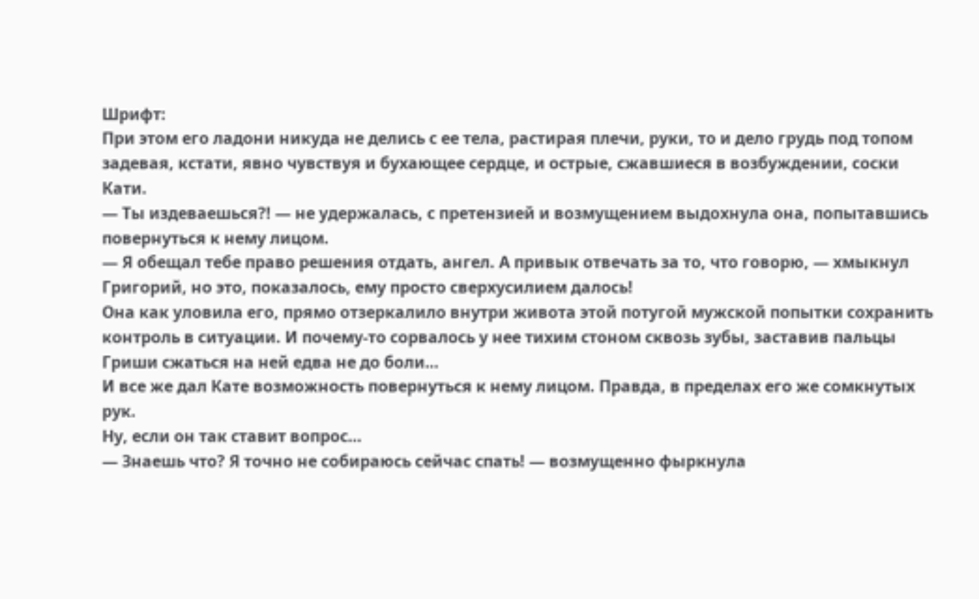Шрифт:
При этом его ладони никуда не делись с ее тела, растирая плечи, руки, то и дело грудь под топом задевая, кстати, явно чувствуя и бухающее сердце, и острые, сжавшиеся в возбуждении, соски Кати.
— Ты издеваешься?! — не удержалась, с претензией и возмущением выдохнула она, попытавшись повернуться к нему лицом.
— Я обещал тебе право решения отдать, ангел. А привык отвечать за то, что говорю, — хмыкнул Григорий, но это, показалось, ему просто сверхусилием далось!
Она как уловила его, прямо отзеркалило внутри живота этой потугой мужской попытки сохранить контроль в ситуации. И почему-то сорвалось у нее тихим стоном сквозь зубы, заставив пальцы Гриши сжаться на ней едва не до боли…
И все же дал Кате возможность повернуться к нему лицом. Правда, в пределах его же сомкнутых рук.
Ну, если он так ставит вопрос…
— Знаешь что? Я точно не собираюсь сейчас спать! — возмущенно фыркнула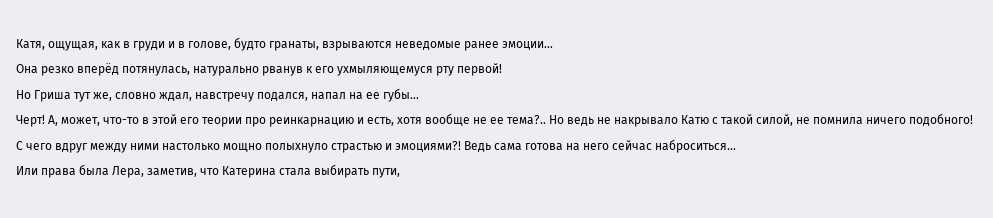Катя, ощущая, как в груди и в голове, будто гранаты, взрываются неведомые ранее эмоции…
Она резко вперёд потянулась, натурально рванув к его ухмыляющемуся рту первой!
Но Гриша тут же, словно ждал, навстречу подался, напал на ее губы…
Черт! А, может, что-то в этой его теории про реинкарнацию и есть, хотя вообще не ее тема?.. Но ведь не накрывало Катю с такой силой, не помнила ничего подобного! С чего вдруг между ними настолько мощно полыхнуло страстью и эмоциями?! Ведь сама готова на него сейчас наброситься…
Или права была Лера, заметив, что Катерина стала выбирать пути,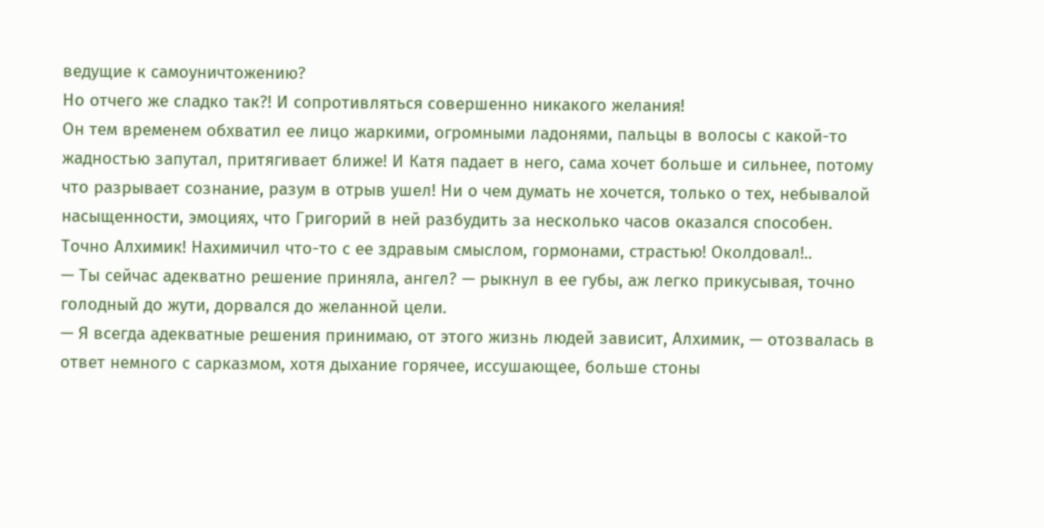ведущие к самоуничтожению?
Но отчего же сладко так?! И сопротивляться совершенно никакого желания!
Он тем временем обхватил ее лицо жаркими, огромными ладонями, пальцы в волосы с какой-то жадностью запутал, притягивает ближе! И Катя падает в него, сама хочет больше и сильнее, потому что разрывает сознание, разум в отрыв ушел! Ни о чем думать не хочется, только о тех, небывалой насыщенности, эмоциях, что Григорий в ней разбудить за несколько часов оказался способен.
Точно Алхимик! Нахимичил что-то с ее здравым смыслом, гормонами, страстью! Околдовал!..
— Ты сейчас адекватно решение приняла, ангел? — рыкнул в ее губы, аж легко прикусывая, точно голодный до жути, дорвался до желанной цели.
— Я всегда адекватные решения принимаю, от этого жизнь людей зависит, Алхимик, — отозвалась в ответ немного с сарказмом, хотя дыхание горячее, иссушающее, больше стоны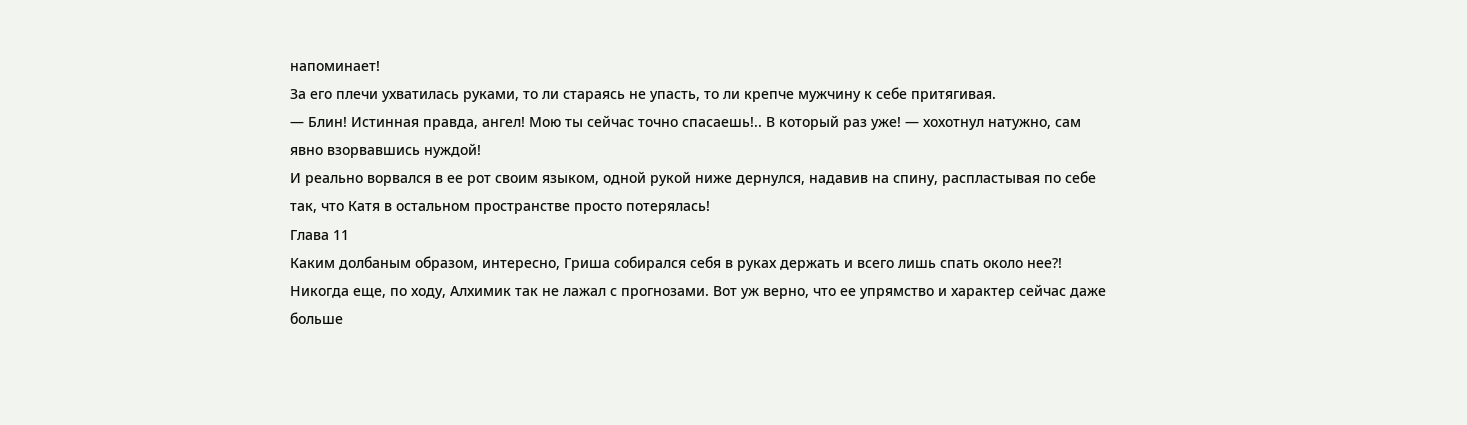напоминает!
За его плечи ухватилась руками, то ли стараясь не упасть, то ли крепче мужчину к себе притягивая.
— Блин! Истинная правда, ангел! Мою ты сейчас точно спасаешь!.. В который раз уже! — хохотнул натужно, сам явно взорвавшись нуждой!
И реально ворвался в ее рот своим языком, одной рукой ниже дернулся, надавив на спину, распластывая по себе так, что Катя в остальном пространстве просто потерялась!
Глава 11
Каким долбаным образом, интересно, Гриша собирался себя в руках держать и всего лишь спать около нее?! Никогда еще, по ходу, Алхимик так не лажал с прогнозами. Вот уж верно, что ее упрямство и характер сейчас даже больше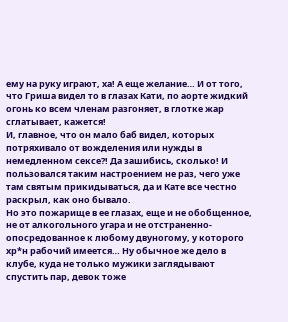ему на руку играют, ха! А еще желание… И от того, что Гриша видел то в глазах Кати, по аорте жидкий огонь ко всем членам разгоняет, в глотке жар сглатывает, кажется!
И, главное, что он мало баб видел, которых потряхивало от вожделения или нужды в немедленном сексе?! Да зашибись, сколько! И пользовался таким настроением не раз, чего уже там святым прикидываться, да и Кате все честно раскрыл, как оно бывало.
Но это пожарище в ее глазах, еще и не обобщенное, не от алкогольного угара и не отстраненно-опосредованное к любому двуногому, у которого хр*н рабочий имеется… Ну обычное же дело в клубе, куда не только мужики заглядывают спустить пар, девок тоже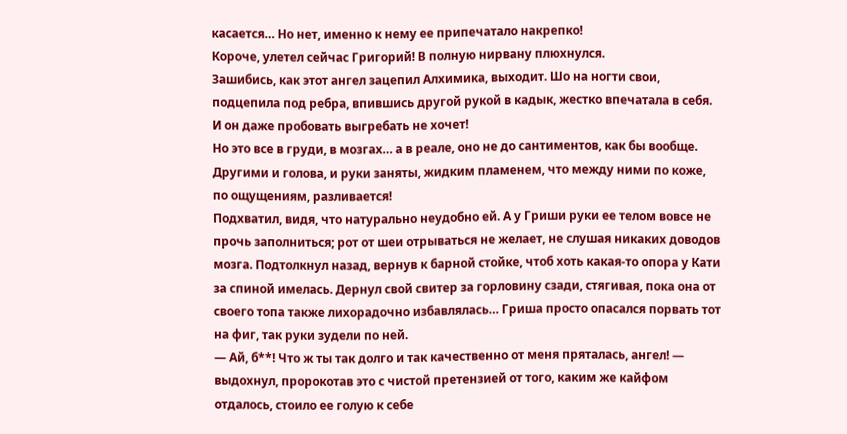касается… Но нет, именно к нему ее припечатало накрепко!
Короче, улетел сейчас Григорий! В полную нирвану плюхнулся.
Зашибись, как этот ангел зацепил Алхимика, выходит. Шо на ногти свои, подцепила под ребра, впившись другой рукой в кадык, жестко впечатала в себя. И он даже пробовать выгребать не хочет!
Но это все в груди, в мозгах… а в реале, оно не до сантиментов, как бы вообще. Другими и голова, и руки заняты, жидким пламенем, что между ними по коже, по ощущениям, разливается!
Подхватил, видя, что натурально неудобно ей. А у Гриши руки ее телом вовсе не прочь заполниться; рот от шеи отрываться не желает, не слушая никаких доводов мозга. Подтолкнул назад, вернув к барной стойке, чтоб хоть какая-то опора у Кати за спиной имелась. Дернул свой свитер за горловину сзади, стягивая, пока она от своего топа также лихорадочно избавлялась… Гриша просто опасался порвать тот на фиг, так руки зудели по ней.
— Ай, б**! Что ж ты так долго и так качественно от меня пряталась, ангел! — выдохнул, пророкотав это с чистой претензией от того, каким же кайфом отдалось, стоило ее голую к себе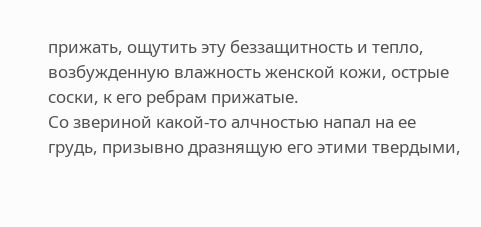прижать, ощутить эту беззащитность и тепло, возбужденную влажность женской кожи, острые соски, к его ребрам прижатые.
Со звериной какой-то алчностью напал на ее грудь, призывно дразнящую его этими твердыми,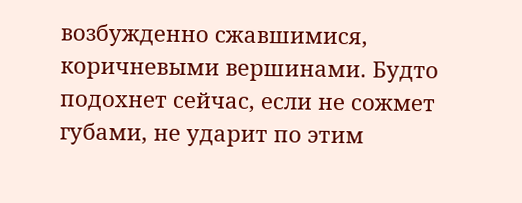возбужденно сжавшимися, коричневыми вершинами. Будто подохнет сейчас, если не сожмет губами, не ударит по этим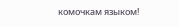комочкам языком!